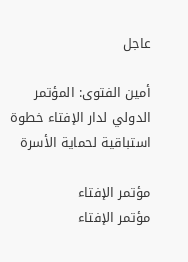عاجل

أمين الفتوى: المؤتمر الدولي لدار الإفتاء خطوة استباقية لحماية الأسرة

مؤتمر الإفتاء
مؤتمر الإفتاء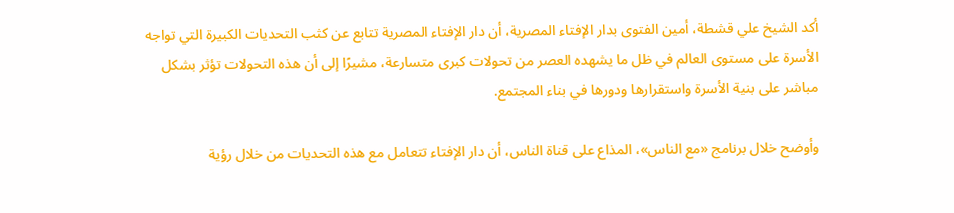أكد الشيخ علي قشطة، أمين الفتوى بدار الإفتاء المصرية، أن دار الإفتاء المصرية تتابع عن كثب التحديات الكبيرة التي تواجه الأسرة على مستوى العالم في ظل ما يشهده العصر من تحولات كبرى متسارعة، مشيرًا إلى أن هذه التحولات تؤثر بشكل مباشر على بنية الأسرة واستقرارها ودورها في بناء المجتمع.

وأوضح خلال برنامج «مع الناس»، المذاع على قناة الناس، أن دار الإفتاء تتعامل مع هذه التحديات من خلال رؤية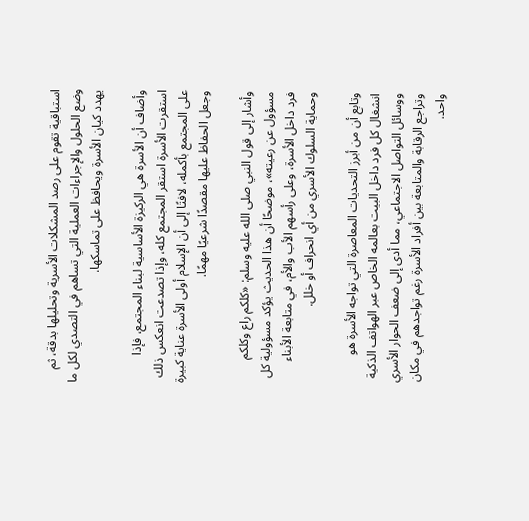استباقية تقوم على رصد المشكلات الأسرية وتحليلها بدقة، ثم وضع الحلول والإجراءات العملية التي تساهم في التصدي لكل ما يهدد كيان الأسرة ويحافظ على تماسكها.

وأضاف أن الأسرة هي الركيزة الأساسية لبناء المجتمع، فإذا استقرت الأسرة استقر المجتمع كله، وإذا تصدعت انعكس ذلك على المجتمع بأكمله، لافتًا إلى أن الإسلام أولى الأسرة عناية كبيرة وجعل الحفاظ عليها مقصدًا شرعيًا مهمًا.

وأشار إلى قول النبي صلى الله عليه وسلم: «كلكم راع وكلكم مسؤول عن رعيته»، موضحًا أن هذا الحديث يؤكد مسؤولية كل فرد داخل الأسرة، وعلى رأسهم الأب والأم، في متابعة الأبناء وحماية السلوك الأسري من أي انحراف أو خلل.

وتابع أن من أبرز التحديات المعاصرة التي تواجه الأسرة هو انشغال كل فرد داخل البيت بعالمه الخاص عبر الهواتف الذكية ووسائل التواصل الاجتماعي، مما أدى إلى ضعف الحوار الأسري وتراجع الرقابة والمتابعة بين أفراد الأسرة رغم تواجدهم في مكان واحد.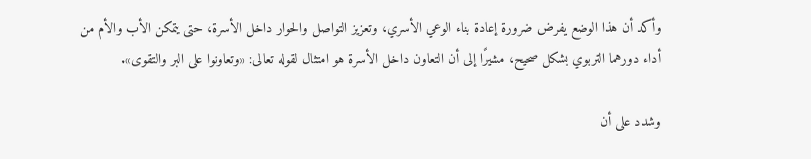وأكد أن هذا الوضع يفرض ضرورة إعادة بناء الوعي الأسري، وتعزيز التواصل والحوار داخل الأسرة، حتى يتمكن الأب والأم من أداء دورهما التربوي بشكل صحيح، مشيرًا إلى أن التعاون داخل الأسرة هو امتثال لقوله تعالى: «وتعاونوا على البر والتقوى».

وشدد على أن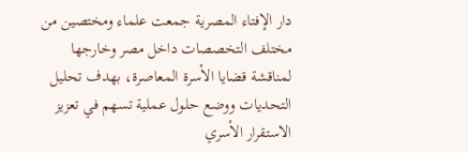دار الإفتاء المصرية جمعت علماء ومختصين من مختلف التخصصات داخل مصر وخارجها لمناقشة قضايا الأسرة المعاصرة، بهدف تحليل التحديات ووضع حلول عملية تسهم في تعزيز الاستقرار الأسري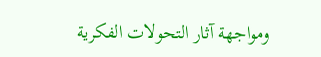ومواجهة آثار التحولات الفكرية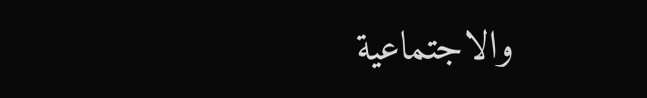والاجتماعية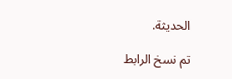الحديثة.

تم نسخ الرابط